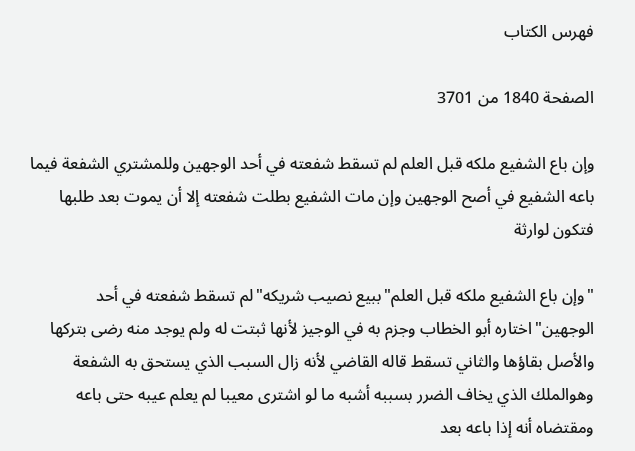فهرس الكتاب

الصفحة 1840 من 3701

وإن باع الشفيع ملكه قبل العلم لم تسقط شفعته في أحد الوجهين وللمشتري الشفعة فيما باعه الشفيع في أصح الوجهين وإن مات الشفيع بطلت شفعته إلا أن يموت بعد طلبها فتكون لوارثة

"وإن باع الشفيع ملكه قبل العلم"ببيع نصيب شريكه"لم تسقط شفعته في أحد الوجهين"اختاره أبو الخطاب وجزم به في الوجيز لأنها ثبتت له ولم يوجد منه رضى بتركها والأصل بقاؤها والثاني تسقط قاله القاضي لأنه زال السبب الذي يستحق به الشفعة وهوالملك الذي يخاف الضرر بسببه أشبه ما لو اشترى معيبا لم يعلم عيبه حتى باعه ومقتضاه أنه إذا باعه بعد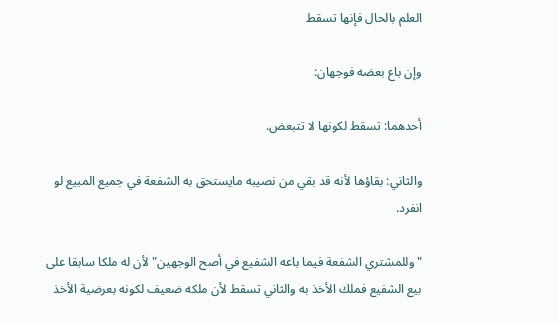العلم بالحال فإنها تسقط

وإن باع بعضه فوجهان:

أحدهما: تسقط لكونها لا تتبعض.

والثاني: بقاؤها لأنه قد بقي من نصيبه مايستحق به الشفعة في جميع المبيع لو انفرد.

"وللمشتري الشفعة فيما باعه الشفيع في أصح الوجهين"لأن له ملكا سابقا على بيع الشفيع فملك الأخذ به والثاني تسقط لأن ملكه ضعيف لكونه بعرضية الأخذ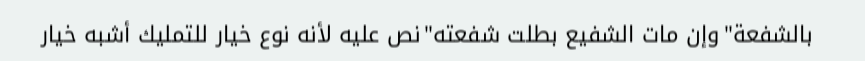بالشفعة"وإن مات الشفيع بطلت شفعته"نص عليه لأنه نوع خيار للتمليك أشبه خيار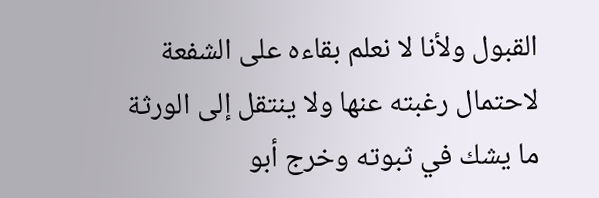القبول ولأنا لا نعلم بقاءه على الشفعة لاحتمال رغبته عنها ولا ينتقل إلى الورثة ما يشك في ثبوته وخرج أبو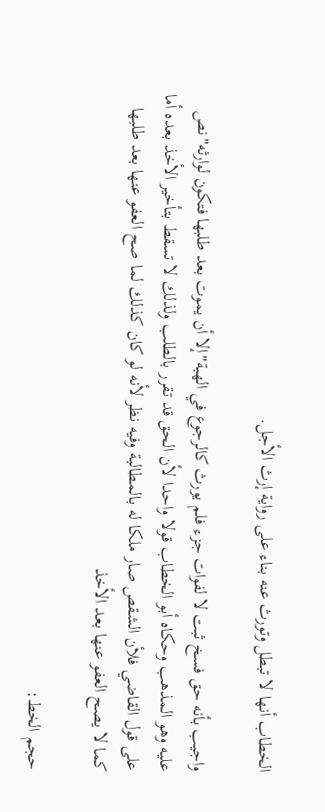الخطاب أنها لا تبطل وتورث عنه بناء على رواية إرث الأجل.

واجيب بأنه حق فسخ ثبت لا لفوات جزء فلم يورث كالرجوع في الهبة"إلا أن يموت بعد طلبها فتكون لوارثه"نص عليه وهو المذهب وحكاه أبو الخطاب قولا واحدا لأن الحق قد تقرر بالطلب ولذلك لا تسقط بتأخير الأخذ بعده أما على قول القاضي فلأن الشقص صار ملكا له بالمطالبة وفيه نظر لأنه لو كان كذلك لما صح العفو عنها بعد طلبها كما لا يصح العفو عنها بعد الأخذ

حجم الخط: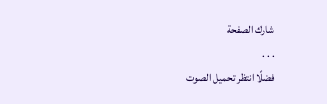شارك الصفحة
. . .
فضلًا انتظر تحميل الصوت